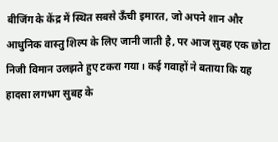बीजिंग के केंद्र में स्थित सबसे ऊँची इमारत, जो अपने शान और आधुनिक वास्तु शिल्प के लिए जानी जाती है, पर आज सुबह एक छोटा निजी विमान उलझते हुए टकरा गया। कई गवाहों ने बताया कि यह हादसा लगभग सुबह के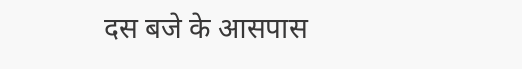दस बजे के आसपास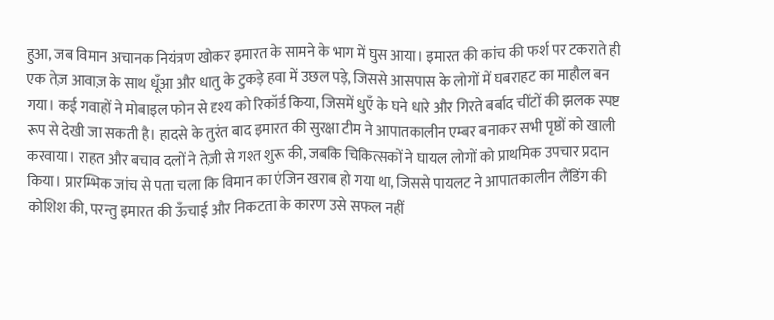हुआ, जब विमान अचानक नियंत्रण खोकर इमारत के सामने के भाग में घुस आया। इमारत की कांच की फर्श पर टकराते ही एक तेज़ आवाज़ के साथ धूँआ और धातु के टुकड़े हवा में उछल पड़े, जिससे आसपास के लोगों में घबराहट का माहौल बन गया। कई गवाहों ने मोबाइल फोन से दृश्य को रिकॉर्ड किया, जिसमें धुएँ के घने धारे और गिरते बर्बाद चींटों की झलक स्पष्ट रूप से देखी जा सकती है। हादसे के तुरंत बाद इमारत की सुरक्षा टीम ने आपातकालीन एम्बर बनाकर सभी पृष्ठों को खाली करवाया। राहत और बचाव दलों ने तेज़ी से गश्त शुरू की, जबकि चिकित्सकों ने घायल लोगों को प्राथमिक उपचार प्रदान किया। प्रारम्भिक जांच से पता चला कि विमान का एंजिन खराब हो गया था, जिससे पायलट ने आपातकालीन लैंडिंग की कोशिश की, परन्तु इमारत की ऊँचाई और निकटता के कारण उसे सफल नहीं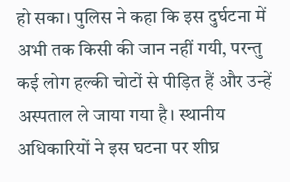हो सका। पुलिस ने कहा कि इस दुर्घटना में अभी तक किसी की जान नहीं गयी, परन्तु कई लोग हल्की चोटों से पीड़ित हैं और उन्हें अस्पताल ले जाया गया है। स्थानीय अधिकारियों ने इस घटना पर शीघ्र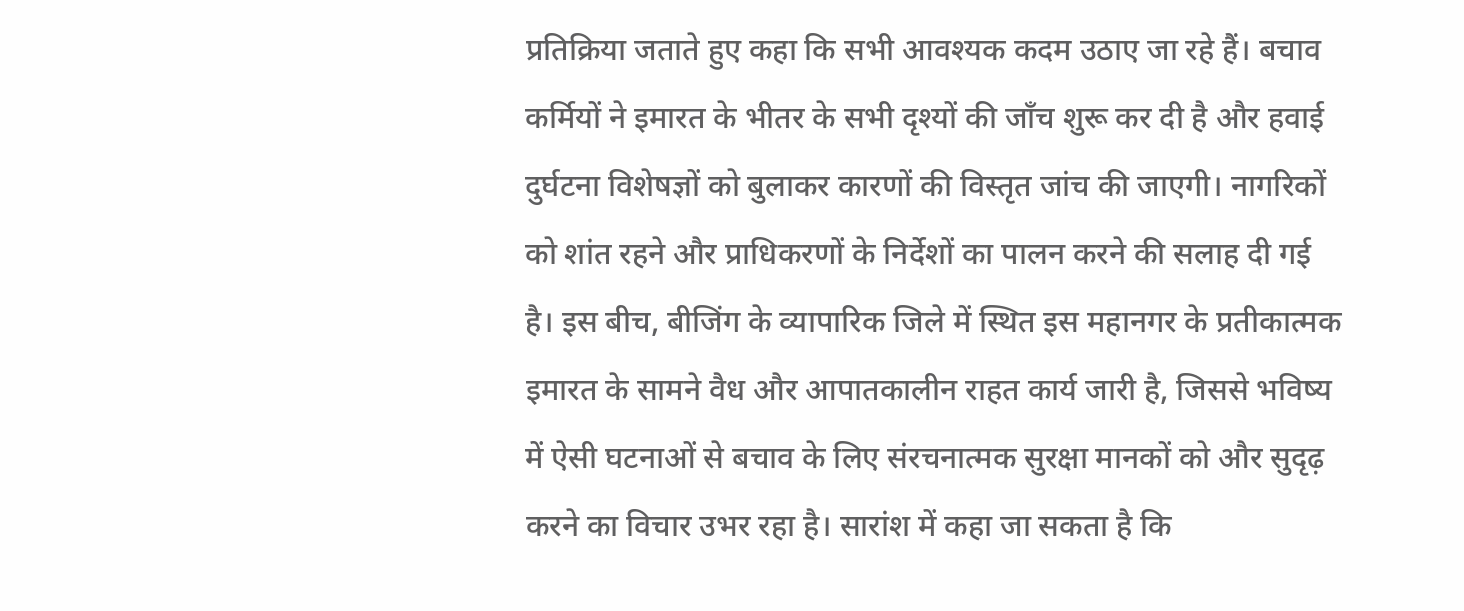प्रतिक्रिया जताते हुए कहा कि सभी आवश्यक कदम उठाए जा रहे हैं। बचाव कर्मियों ने इमारत के भीतर के सभी दृश्यों की जाँच शुरू कर दी है और हवाई दुर्घटना विशेषज्ञों को बुलाकर कारणों की विस्तृत जांच की जाएगी। नागरिकों को शांत रहने और प्राधिकरणों के निर्देशों का पालन करने की सलाह दी गई है। इस बीच, बीजिंग के व्यापारिक जिले में स्थित इस महानगर के प्रतीकात्मक इमारत के सामने वैध और आपातकालीन राहत कार्य जारी है, जिससे भविष्य में ऐसी घटनाओं से बचाव के लिए संरचनात्मक सुरक्षा मानकों को और सुदृढ़ करने का विचार उभर रहा है। सारांश में कहा जा सकता है कि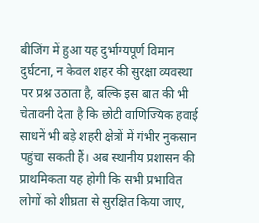बीजिंग में हुआ यह दुर्भाग्यपूर्ण विमान दुर्घटना, न केवल शहर की सुरक्षा व्यवस्था पर प्रश्न उठाता है, बल्कि इस बात की भी चेतावनी देता है कि छोटी वाणिज्यिक हवाई साधनें भी बड़े शहरी क्षेत्रों में गंभीर नुकसान पहुंचा सकती हैं। अब स्थानीय प्रशासन की प्राथमिकता यह होगी कि सभी प्रभावित लोगों को शीघ्रता से सुरक्षित किया जाए,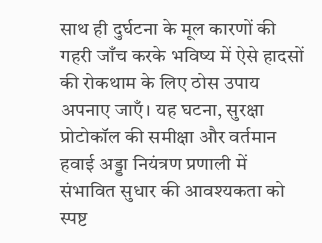साथ ही दुर्घटना के मूल कारणों की गहरी जाँच करके भविष्य में ऐसे हादसों की रोकथाम के लिए ठोस उपाय अपनाए जाएँ। यह घटना, सुरक्षा प्रोटोकॉल की समीक्षा और वर्तमान हवाई अड्डा नियंत्रण प्रणाली में संभावित सुधार की आवश्यकता को स्पष्ट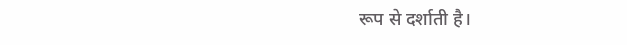रूप से दर्शाती है।